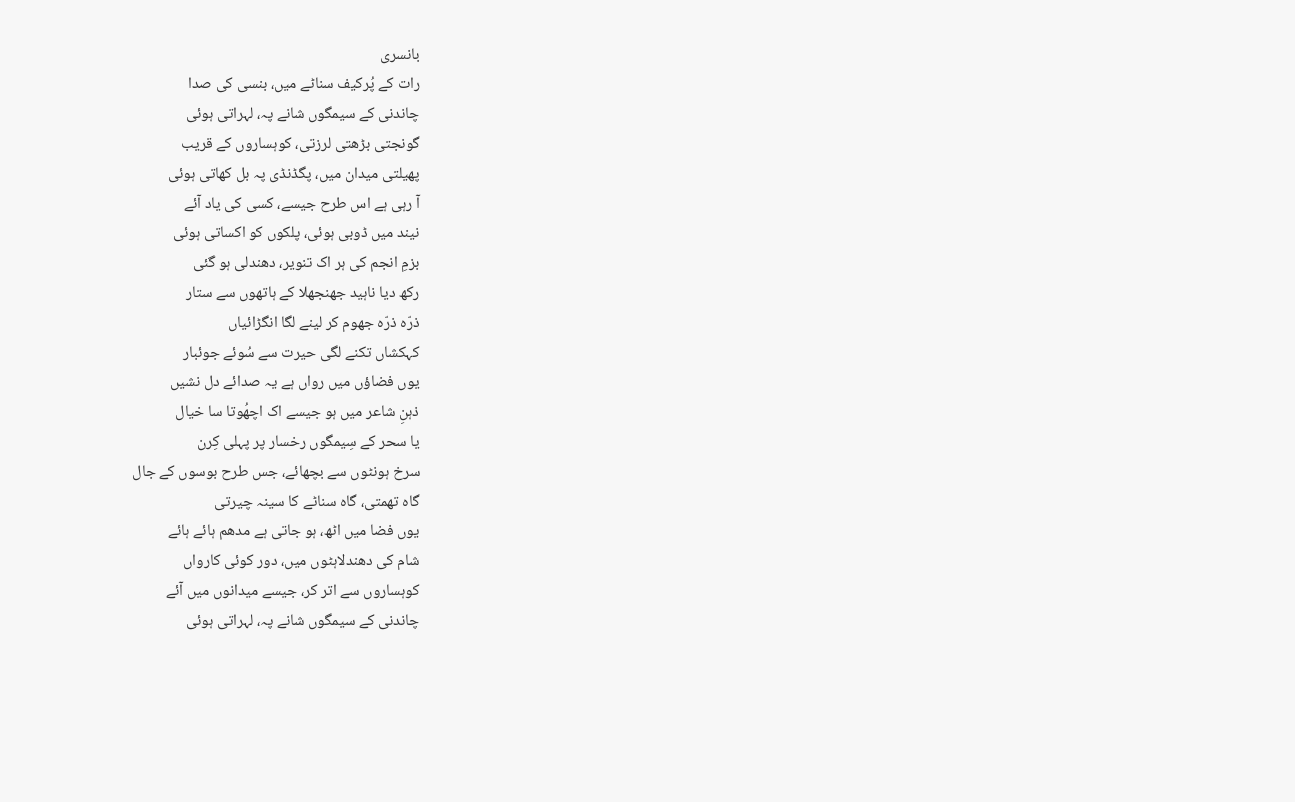بانسری
رات کے پُرکیف سناٹے میں، بنسی کی صدا
چاندنی کے سیمگوں شانے پہ، لہراتی ہوئی
گونجتی بڑھتی لرزتی، کوہساروں کے قریب
پھیلتی میدان میں، پگڈنڈی پہ بل کھاتی ہوئی
آ رہی ہے اس طرح جیسے، کسی کی یاد آئے
نیند میں ڈوبی ہوئی، پلکوں کو اکساتی ہوئی
بزمِ انجم کی ہر اک تنویر، دھندلی ہو گئی
رکھ دیا ناہید جھنجھلا کے ہاتھوں سے ستار
ذرّہ ذرّہ جھوم کر لینے لگا انگڑائیاں
کہکشاں تکنے لگی حیرت سے سُوئے جوئبار
یوں فضاؤں میں رواں ہے یہ صدائے دل نشیں
ذہنِ شاعر میں ہو جیسے اک اچھُوتا سا خیال
یا سحر کے سِیمگوں رخسار پر پہلی کِرن
سرخ ہونٹوں سے بچھائے، جس طرح بوسوں کے جال
گاہ تھمتی، گاہ سناٹے کا سینہ چیرتی
یوں فضا میں اٹھ، ہو جاتی ہے مدھم ہائے ہائے
شام کی دھندلاہٹوں میں، دور کوئی کارواں
کوہساروں سے اتر کر، جیسے میدانوں میں آئے
چاندنی کے سیمگوں شانے پہ، لہراتی ہوئی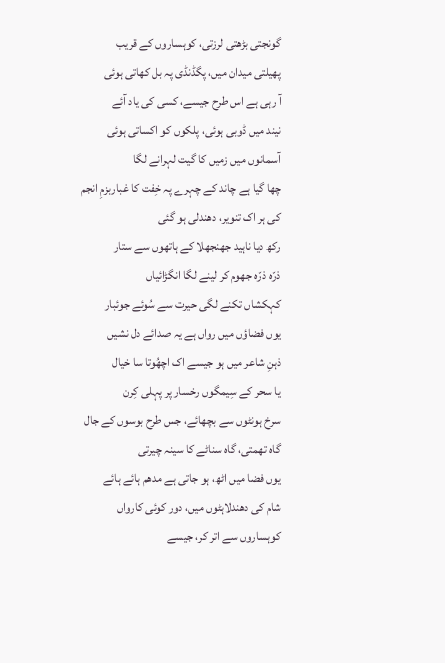گونجتی بڑھتی لرزتی، کوہساروں کے قریب
پھیلتی میدان میں، پگڈنڈی پہ بل کھاتی ہوئی
آ رہی ہے اس طرح جیسے، کسی کی یاد آئے
نیند میں ڈوبی ہوئی، پلکوں کو اکساتی ہوئی
آسمانوں میں زمیں کا گیت لہرانے لگا
چھا گیا ہے چاند کے چہرے پہ خِفت کا غباربزمِ انجم کی ہر اک تنویر، دھندلی ہو گئی
رکھ دیا ناہید جھنجھلا کے ہاتھوں سے ستار
ذرّہ ذرّہ جھوم کر لینے لگا انگڑائیاں
کہکشاں تکنے لگی حیرت سے سُوئے جوئبار
یوں فضاؤں میں رواں ہے یہ صدائے دل نشیں
ذہنِ شاعر میں ہو جیسے اک اچھُوتا سا خیال
یا سحر کے سِیمگوں رخسار پر پہلی کِرن
سرخ ہونٹوں سے بچھائے، جس طرح بوسوں کے جال
گاہ تھمتی، گاہ سناٹے کا سینہ چیرتی
یوں فضا میں اٹھ، ہو جاتی ہے مدھم ہائے ہائے
شام کی دھندلاہٹوں میں، دور کوئی کارواں
کوہساروں سے اتر کر، جیسے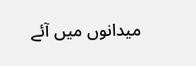میدانوں میں آئے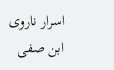اسرار ناروی
ابن صفی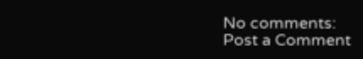No comments:
Post a Comment